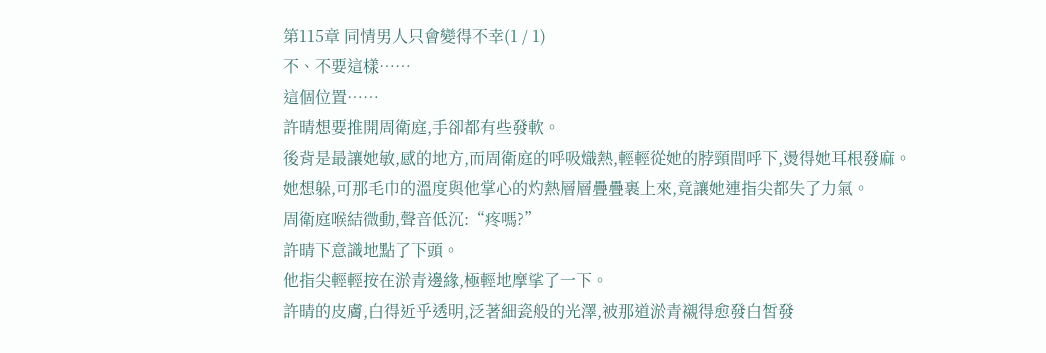第115章 同情男人只會變得不幸(1 / 1)
不、不要這樣……
這個位置……
許晴想要推開周衛庭,手卻都有些發軟。
後背是最讓她敏,感的地方,而周衛庭的呼吸熾熱,輕輕從她的脖頸間呼下,燙得她耳根發麻。
她想躲,可那毛巾的溫度與他掌心的灼熱層層疊疊裹上來,竟讓她連指尖都失了力氣。
周衛庭喉結微動,聲音低沉:“疼嗎?”
許晴下意識地點了下頭。
他指尖輕輕按在淤青邊緣,極輕地摩挲了一下。
許晴的皮膚,白得近乎透明,泛著細瓷般的光澤,被那道淤青襯得愈發白皙發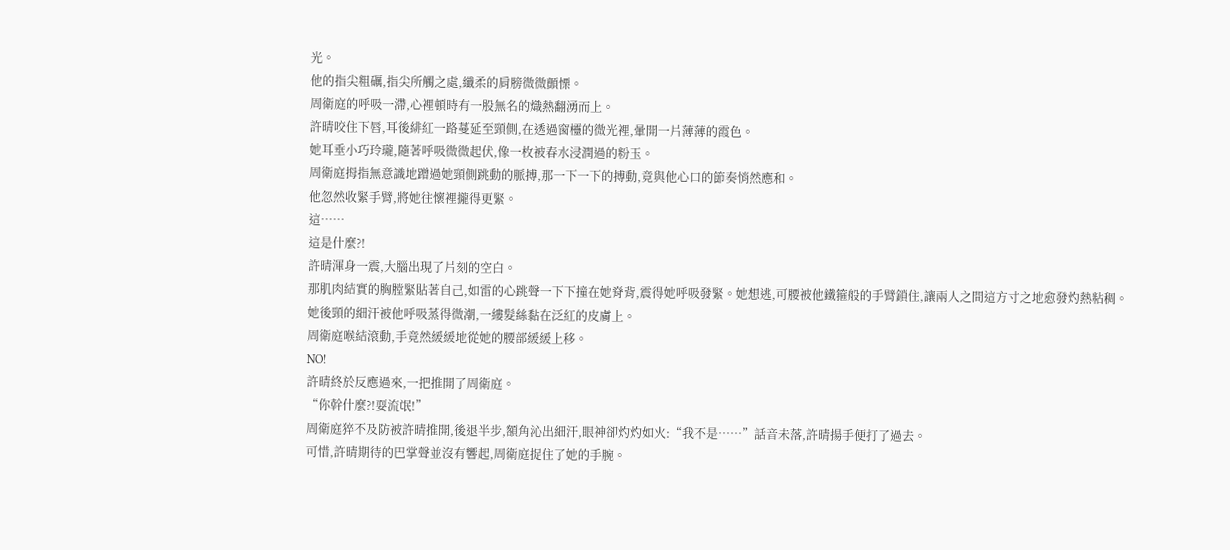光。
他的指尖粗礪,指尖所觸之處,纖柔的肩膀微微顫慄。
周衛庭的呼吸一滯,心裡頓時有一股無名的熾熱翻湧而上。
許晴咬住下唇,耳後緋紅一路蔓延至頸側,在透過窗欞的微光裡,暈開一片薄薄的霞色。
她耳垂小巧玲瓏,隨著呼吸微微起伏,像一枚被春水浸潤過的粉玉。
周衛庭拇指無意識地蹭過她頸側跳動的脈搏,那一下一下的搏動,竟與他心口的節奏悄然應和。
他忽然收緊手臂,將她往懷裡攏得更緊。
這……
這是什麼?!
許晴渾身一震,大腦出現了片刻的空白。
那肌肉結實的胸膛緊貼著自己,如雷的心跳聲一下下撞在她脊背,震得她呼吸發緊。她想逃,可腰被他鐵箍般的手臂鎖住,讓兩人之間這方寸之地愈發灼熱粘稠。
她後頸的細汗被他呼吸蒸得微潮,一縷髮絲黏在泛紅的皮膚上。
周衛庭喉結滾動,手竟然緩緩地從她的腰部緩緩上移。
NO!
許晴終於反應過來,一把推開了周衛庭。
“你幹什麼?!耍流氓!”
周衛庭猝不及防被許晴推開,後退半步,額角沁出細汗,眼神卻灼灼如火:“我不是……”話音未落,許晴揚手便打了過去。
可惜,許晴期待的巴掌聲並沒有響起,周衛庭捉住了她的手腕。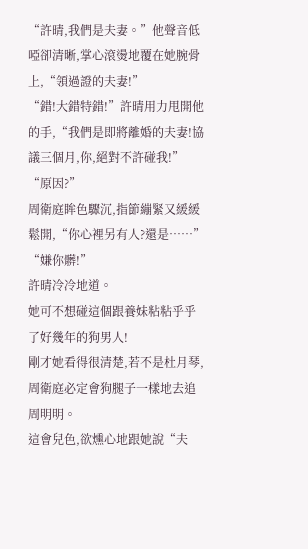“許晴,我們是夫妻。”他聲音低啞卻清晰,掌心滾燙地覆在她腕骨上,“領過證的夫妻!”
“錯!大錯特錯!”許晴用力甩開他的手,“我們是即將離婚的夫妻!協議三個月,你,絕對不許碰我!”
“原因?”
周衛庭眸色驟沉,指節繃緊又緩緩鬆開,“你心裡另有人?還是……”
“嫌你髒!”
許晴冷冷地道。
她可不想碰這個跟養妹粘粘乎乎了好幾年的狗男人!
剛才她看得很清楚,若不是杜月琴,周衛庭必定會狗腿子一樣地去追周明明。
這會兒色,欲燻心地跟她說“夫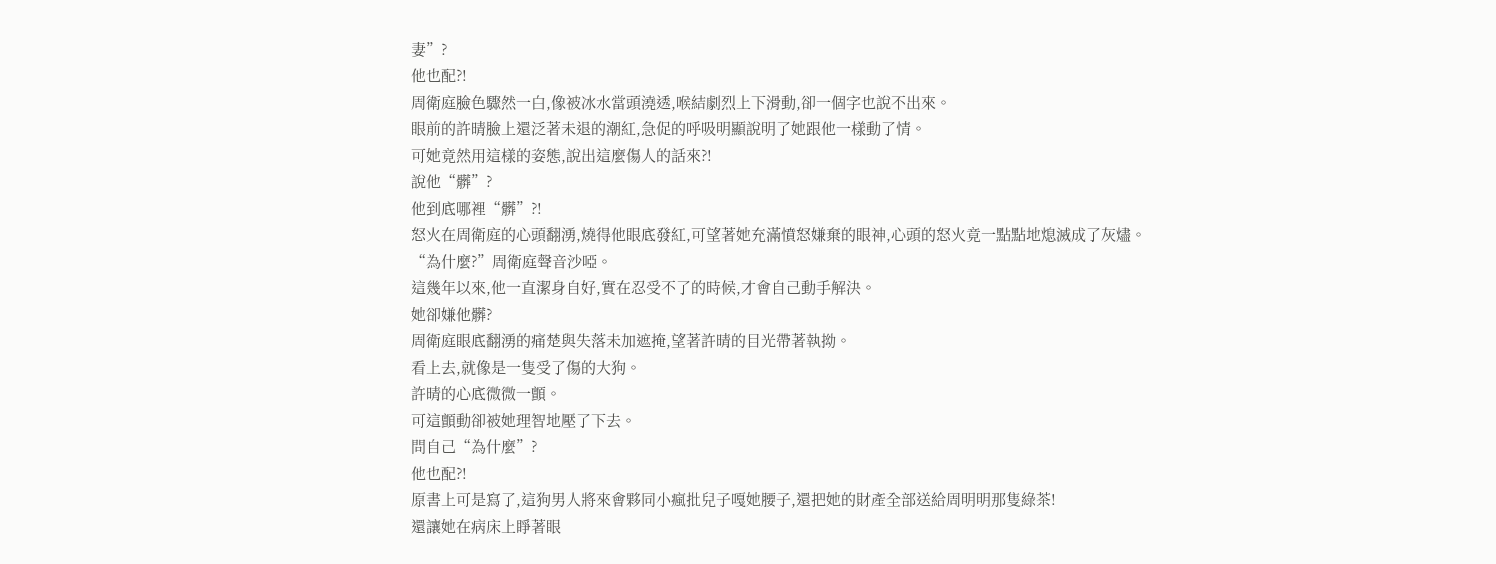妻”?
他也配?!
周衛庭臉色驟然一白,像被冰水當頭澆透,喉結劇烈上下滑動,卻一個字也說不出來。
眼前的許晴臉上還泛著未退的潮紅,急促的呼吸明顯說明了她跟他一樣動了情。
可她竟然用這樣的姿態,說出這麼傷人的話來?!
說他“髒”?
他到底哪裡“髒”?!
怒火在周衛庭的心頭翻湧,燒得他眼底發紅,可望著她充滿憤怒嫌棄的眼神,心頭的怒火竟一點點地熄滅成了灰燼。
“為什麼?”周衛庭聲音沙啞。
這幾年以來,他一直潔身自好,實在忍受不了的時候,才會自己動手解決。
她卻嫌他髒?
周衛庭眼底翻湧的痛楚與失落未加遮掩,望著許晴的目光帶著執拗。
看上去,就像是一隻受了傷的大狗。
許晴的心底微微一顫。
可這顫動卻被她理智地壓了下去。
問自己“為什麼”?
他也配?!
原書上可是寫了,這狗男人將來會夥同小瘋批兒子嘎她腰子,還把她的財產全部送給周明明那隻綠茶!
還讓她在病床上睜著眼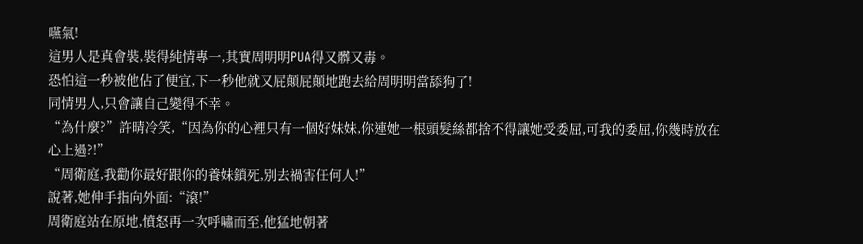嚥氣!
這男人是真會裝,裝得純情專一,其實周明明PUA得又髒又毒。
恐怕這一秒被他佔了便宜,下一秒他就又屁顛屁顛地跑去給周明明當舔狗了!
同情男人,只會讓自己變得不幸。
“為什麼?”許晴冷笑,“因為你的心裡只有一個好妹妹,你連她一根頭髮絲都捨不得讓她受委屈,可我的委屈,你幾時放在心上過?!”
“周衛庭,我勸你最好跟你的養妹鎖死,別去禍害任何人!”
說著,她伸手指向外面:“滾!”
周衛庭站在原地,憤怒再一次呼嘯而至,他猛地朝著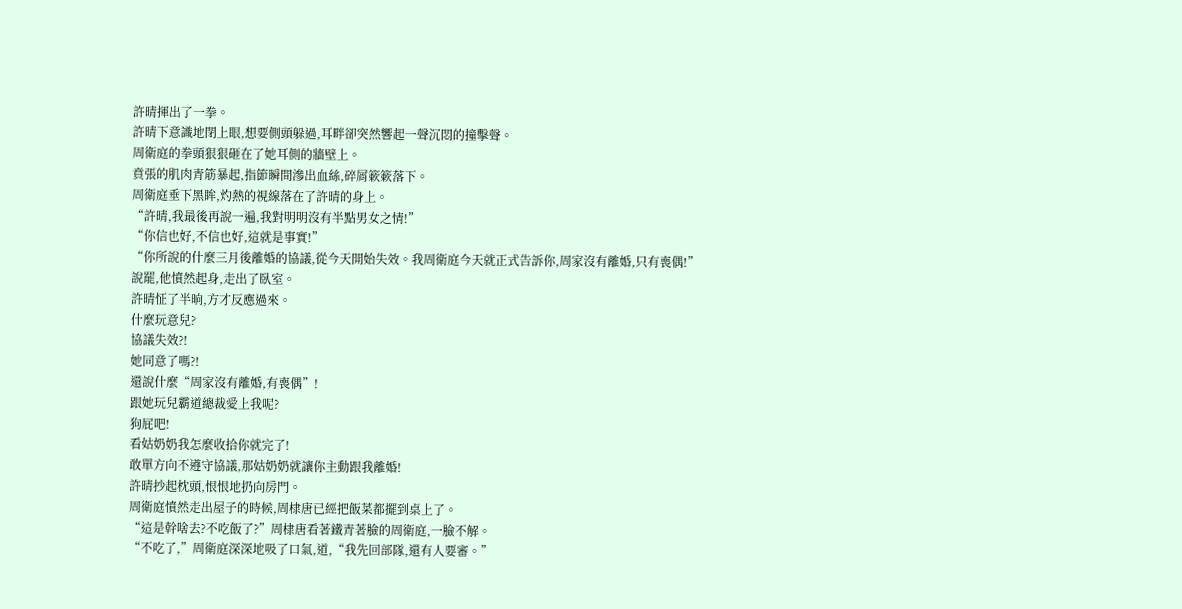許晴揮出了一拳。
許晴下意識地閉上眼,想要側頭躲過,耳畔卻突然響起一聲沉悶的撞擊聲。
周衛庭的拳頭狠狠砸在了她耳側的牆壁上。
賁張的肌肉青筋暴起,指節瞬間滲出血絲,碎屑簌簌落下。
周衛庭垂下黑眸,灼熱的視線落在了許晴的身上。
“許晴,我最後再說一遍,我對明明沒有半點男女之情!”
“你信也好,不信也好,這就是事實!”
“你所說的什麼三月後離婚的協議,從今天開始失效。我周衛庭今天就正式告訴你,周家沒有離婚,只有喪偶!”
說罷,他憤然起身,走出了臥室。
許晴怔了半晌,方才反應過來。
什麼玩意兒?
協議失效?!
她同意了嗎?!
還說什麼“周家沒有離婚,有喪偶”!
跟她玩兒霸道總裁愛上我呢?
狗屁吧!
看姑奶奶我怎麼收拾你就完了!
敢單方向不遵守協議,那姑奶奶就讓你主動跟我離婚!
許晴抄起枕頭,恨恨地扔向房門。
周衛庭憤然走出屋子的時候,周棣唐已經把飯菜都擺到桌上了。
“這是幹啥去?不吃飯了?”周棣唐看著鐵青著臉的周衛庭,一臉不解。
“不吃了,”周衛庭深深地吸了口氣,道,“我先回部隊,還有人要審。”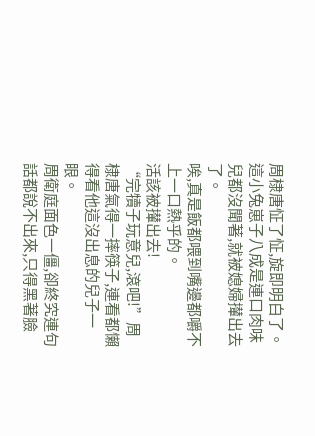周棣唐怔了怔,旋即明白了。
這小兔崽子八成是連口肉味兒都沒聞著,就被媳婦攆出去了。
唉,真是飯都喂到嘴邊都嚼不上一口熱乎的。
活該被攆出去!
“完犢子玩意兒,滾吧!”周棣唐氣得一摔筷子,連看都懶得看他這沒出息的兒子一眼。
周衛庭面色一僵,卻終究連句話都說不出來,只得黑著臉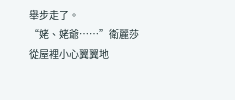舉步走了。
“姥、姥爺……”衛麗莎從屋裡小心翼翼地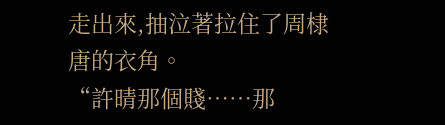走出來,抽泣著拉住了周棣唐的衣角。
“許晴那個賤……那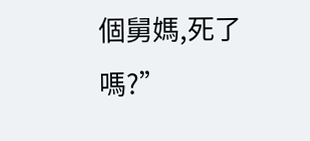個舅媽,死了嗎?”